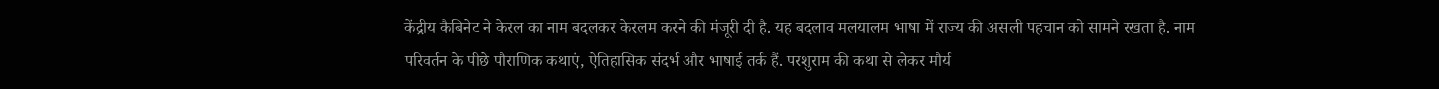केंद्रीय कैबिनेट ने केरल का नाम बदलकर केरलम करने की मंजूरी दी है. यह बदलाव मलयालम भाषा में राज्य की असली पहचान को सामने रखता है. नाम परिवर्तन के पीछे पौराणिक कथाएं, ऐतिहासिक संदर्भ और भाषाई तर्क हैं. परशुराम की कथा से लेकर मौर्य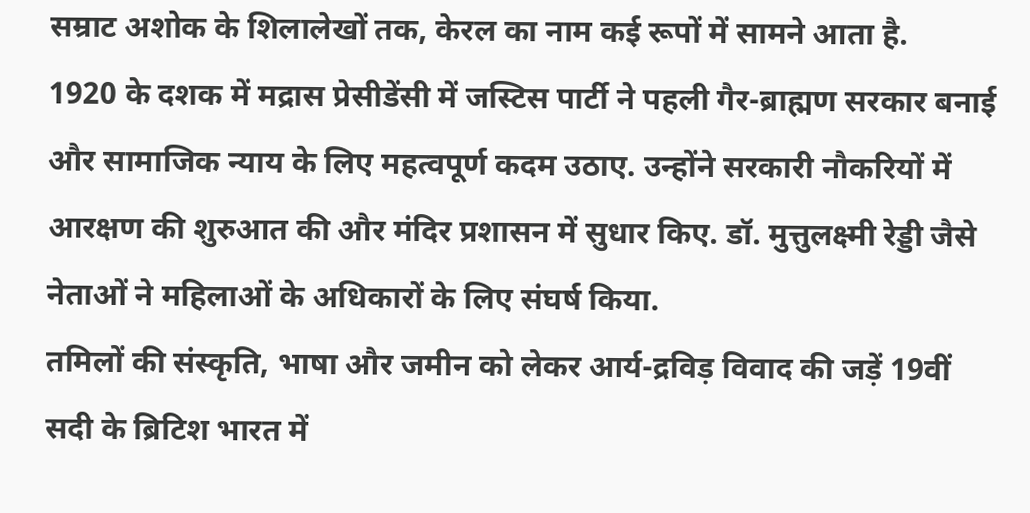सम्राट अशोक के शिलालेखों तक, केरल का नाम कई रूपों में सामने आता है.
1920 के दशक में मद्रास प्रेसीडेंसी में जस्टिस पार्टी ने पहली गैर-ब्राह्मण सरकार बनाई और सामाजिक न्याय के लिए महत्वपूर्ण कदम उठाए. उन्होंने सरकारी नौकरियों में आरक्षण की शुरुआत की और मंदिर प्रशासन में सुधार किए. डॉ. मुत्तुलक्ष्मी रेड्डी जैसे नेताओं ने महिलाओं के अधिकारों के लिए संघर्ष किया.
तमिलों की संस्कृति, भाषा और जमीन को लेकर आर्य-द्रविड़ विवाद की जड़ें 19वीं सदी के ब्रिटिश भारत में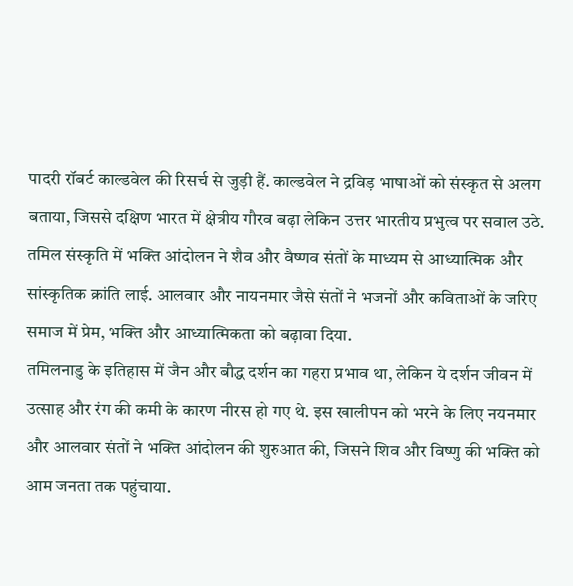पादरी रॉबर्ट काल्डवेल की रिसर्च से जुड़ी हैं. काल्डवेल ने द्रविड़ भाषाओं को संस्कृत से अलग बताया, जिससे दक्षिण भारत में क्षेत्रीय गौरव बढ़ा लेकिन उत्तर भारतीय प्रभुत्व पर सवाल उठे.
तमिल संस्कृति में भक्ति आंदोलन ने शैव और वैष्णव संतों के माध्यम से आध्यात्मिक और सांस्कृतिक क्रांति लाई. आलवार और नायनमार जैसे संतों ने भजनों और कविताओं के जरिए समाज में प्रेम, भक्ति और आध्यात्मिकता को बढ़ावा दिया.
तमिलनाडु के इतिहास में जैन और बौद्ध दर्शन का गहरा प्रभाव था, लेकिन ये दर्शन जीवन में उत्साह और रंग की कमी के कारण नीरस हो गए थे. इस खालीपन को भरने के लिए नयनमार और आलवार संतों ने भक्ति आंदोलन की शुरुआत की, जिसने शिव और विष्णु की भक्ति को आम जनता तक पहुंचाया.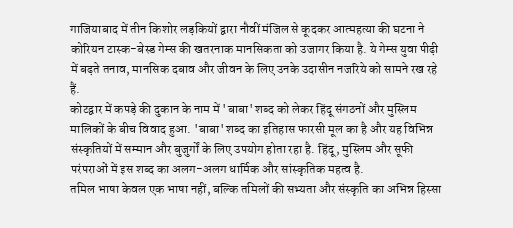गाजियाबाद में तीन किशोर लड़कियों द्वारा नौवीं मंजिल से कूदकर आत्महत्या की घटना ने कोरियन टास्क-बेस्ड गेम्स की खतरनाक मानसिकता को उजागर किया है. ये गेम्स युवा पीढ़ी में बढ़ते तनाव, मानसिक दबाव और जीवन के लिए उनके उदासीन नजरिये को सामने रख रहे हैं.
कोटद्वार में कपड़े की दुकान के नाम में 'बाबा' शब्द को लेकर हिंदू संगठनों और मुस्लिम मालिकों के बीच विवाद हुआ. 'बाबा' शब्द का इतिहास फारसी मूल का है और यह विभिन्न संस्कृतियों में सम्मान और बुजुर्गों के लिए उपयोग होता रहा है. हिंदू, मुस्लिम और सूफी परंपराओं में इस शब्द का अलग-अलग धार्मिक और सांस्कृतिक महत्व है.
तमिल भाषा केवल एक भाषा नहीं, बल्कि तमिलों की सभ्यता और संस्कृति का अभिन्न हिस्सा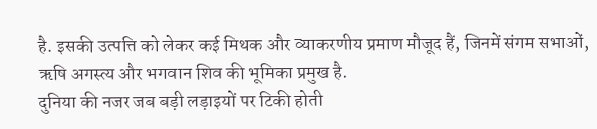है. इसकी उत्पत्ति को लेकर कई मिथक और व्याकरणीय प्रमाण मौजूद हैं, जिनमें संगम सभाओं, ऋषि अगस्त्य और भगवान शिव की भूमिका प्रमुख है.
दुनिया की नजर जब बड़ी लड़ाइयों पर टिकी होती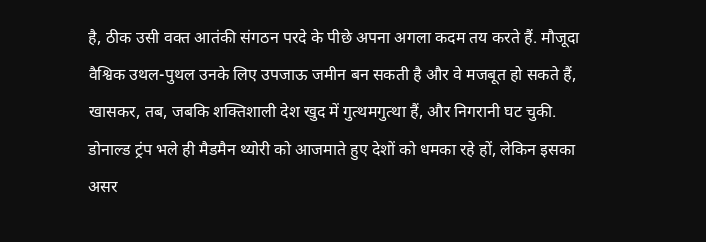है, ठीक उसी वक्त आतंकी संगठन परदे के पीछे अपना अगला कदम तय करते हैं. मौजूदा वैश्विक उथल-पुथल उनके लिए उपजाऊ जमीन बन सकती है और वे मजबूत हो सकते हैं, खासकर, तब, जबकि शक्तिशाली देश खुद में गुत्थमगुत्था हैं, और निगरानी घट चुकी.
डोनाल्ड ट्रंप भले ही मैडमैन थ्योरी को आजमाते हुए देशों को धमका रहे हों, लेकिन इसका असर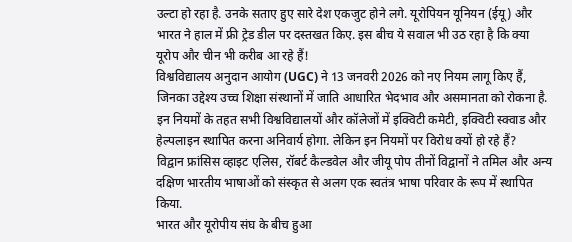उल्टा हो रहा है. उनके सताए हुए सारे देश एकजुट होने लगे. यूरोपियन यूनियन (ईयू) और भारत ने हाल में फ्री ट्रेड डील पर दस्तखत किए. इस बीच ये सवाल भी उठ रहा है कि क्या यूरोप और चीन भी करीब आ रहे हैं!
विश्वविद्यालय अनुदान आयोग (UGC) ने 13 जनवरी 2026 को नए नियम लागू किए हैं, जिनका उद्देश्य उच्च शिक्षा संस्थानों में जाति आधारित भेदभाव और असमानता को रोकना है. इन नियमों के तहत सभी विश्वविद्यालयों और कॉलेजों में इक्विटी कमेटी, इक्विटी स्क्वाड और हेल्पलाइन स्थापित करना अनिवार्य होगा. लेकिन इन नियमों पर विरोध क्यों हो रहे हैं?
विद्वान फ्रांसिस व्हाइट एलिस, रॉबर्ट कैल्डवेल और जीयू पोप तीनों विद्वानों ने तमिल और अन्य दक्षिण भारतीय भाषाओं को संस्कृत से अलग एक स्वतंत्र भाषा परिवार के रूप में स्थापित किया.
भारत और यूरोपीय संघ के बीच हुआ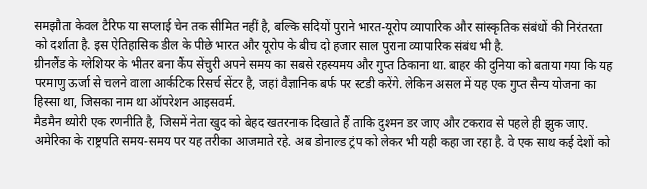समझौता केवल टैरिफ या सप्लाई चेन तक सीमित नहीं है, बल्कि सदियों पुराने भारत-यूरोप व्यापारिक और सांस्कृतिक संबंधों की निरंतरता को दर्शाता है. इस ऐतिहासिक डील के पीछे भारत और यूरोप के बीच दो हजार साल पुराना व्यापारिक संबंध भी है.
ग्रीनलैंड के ग्लेशियर के भीतर बना कैंप सेंचुरी अपने समय का सबसे रहस्यमय और गुप्त ठिकाना था. बाहर की दुनिया को बताया गया कि यह परमाणु ऊर्जा से चलने वाला आर्कटिक रिसर्च सेंटर है, जहां वैज्ञानिक बर्फ पर स्टडी करेंगे. लेकिन असल में यह एक गुप्त सैन्य योजना का हिस्सा था, जिसका नाम था ऑपरेशन आइसवर्म.
मैडमैन थ्योरी एक रणनीति है, जिसमें नेता खुद को बेहद खतरनाक दिखाते हैं ताकि दुश्मन डर जाए और टकराव से पहले ही झुक जाए. अमेरिका के राष्ट्रपति समय-समय पर यह तरीका आजमाते रहे. अब डोनाल्ड ट्रंप को लेकर भी यही कहा जा रहा है. वे एक साथ कई देशों को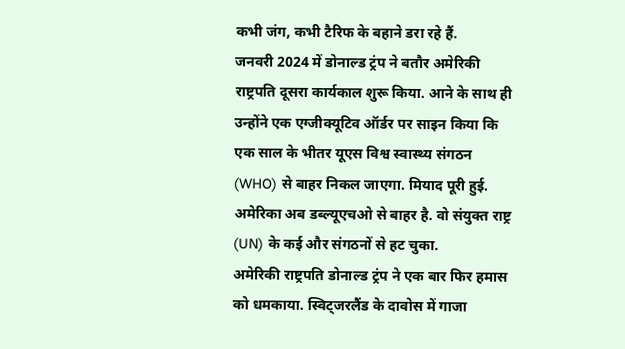कभी जंग, कभी टैरिफ के बहाने डरा रहे हैं.
जनवरी 2024 में डोनाल्ड ट्रंप ने बतौर अमेरिकी राष्ट्रपति दूसरा कार्यकाल शुरू किया. आने के साथ ही उन्होंने एक एग्जीक्यूटिव ऑर्डर पर साइन किया कि एक साल के भीतर यूएस विश्व स्वास्थ्य संगठन (WHO) से बाहर निकल जाएगा. मियाद पूरी हुई. अमेरिका अब डब्ल्यूएचओ से बाहर है. वो संयुक्त राष्ट्र (UN) के कई और संगठनों से हट चुका.
अमेरिकी राष्ट्रपति डोनाल्ड ट्रंप ने एक बार फिर हमास को धमकाया. स्विट्जरलैंड के दावोस में गाजा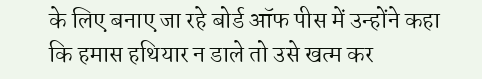के लिए बनाए जा रहे बोर्ड ऑफ पीस में उन्होंने कहा कि हमास हथियार न डाले तो उसे खत्म कर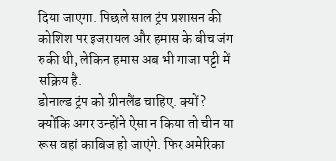दिया जाएगा. पिछले साल ट्रंप प्रशासन की कोशिश पर इजरायल और हमास के बीच जंग रुकी थी, लेकिन हमास अब भी गाजा पट्टी में सक्रिय है.
डोनाल्ड ट्रंप को ग्रीनलैंड चाहिए. क्यों? क्योंकि अगर उन्होंने ऐसा न किया तो चीन या रूस वहां काबिज हो जाएंगे. फिर अमेरिका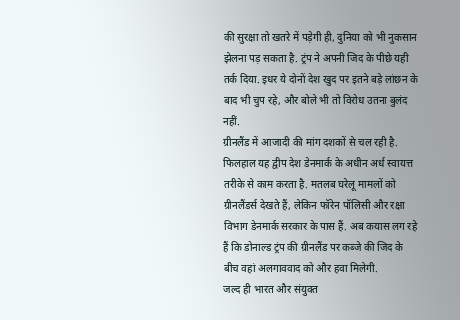की सुरक्षा तो खतरे में पड़ेगी ही, दुनिया को भी नुकसान झेलना पड़ सकता है. ट्रंप ने अपनी जिद के पीछे यही तर्क दिया. इधर ये दोनों देश खुद पर इतने बड़े लांछन के बाद भी चुप रहे, और बोले भी तो विरोध उतना बुलंद नहीं.
ग्रीनलैंड में आजादी की मांग दशकों से चल रही है. फिलहाल यह द्वीप देश डेनमार्क के अधीन अर्ध स्वायत्त तरीके से काम करता है. मतलब घरेलू मामलों को ग्रीनलैंडर्स देखते हैं, लेकिन फॉरेन पॉलिसी और रक्षा विभाग डेनमार्क सरकार के पास हैं. अब कयास लग रहे हैं कि डोनाल्ड ट्रंप की ग्रीनलैंड पर कब्जे की जिद के बीच वहां अलगाववाद को और हवा मिलेगी.
जल्द ही भारत और संयुक्त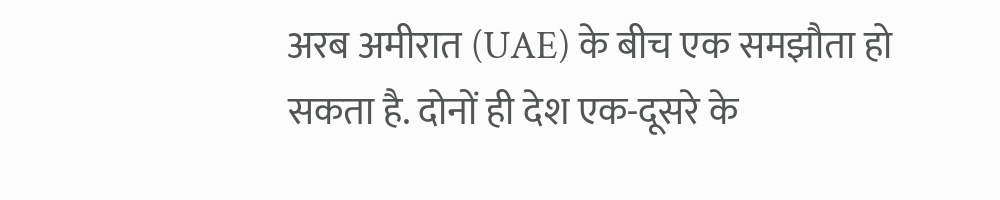अरब अमीरात (UAE) के बीच एक समझौता हो सकता है. दोनों ही देश एक-दूसरे के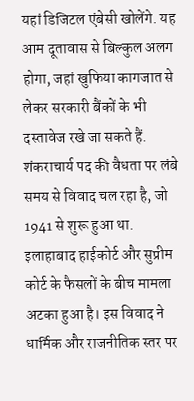यहां डिजिटल एंबेसी खोलेंगे. यह आम दूतावास से बिल्कुल अलग होगा, जहां खुफिया कागजात से लेकर सरकारी बैंकों के भी दस्तावेज रखे जा सकते हैं.
शंकराचार्य पद की वैधता पर लंबे समय से विवाद चल रहा है, जो 1941 से शुरू हुआ था. इलाहाबाद हाईकोर्ट और सुप्रीम कोर्ट के फैसलों के बीच मामला अटका हुआ है। इस विवाद ने धार्मिक और राजनीतिक स्तर पर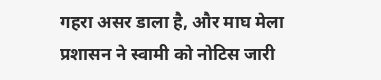गहरा असर डाला है, और माघ मेला प्रशासन ने स्वामी को नोटिस जारी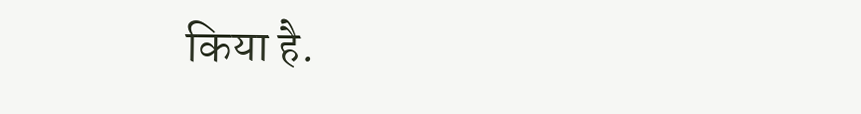किया है.